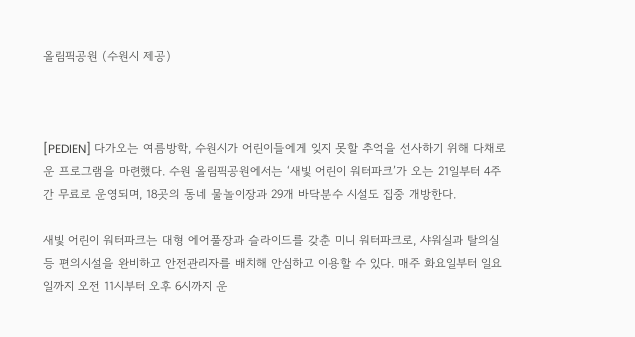올림픽공원 (수원시 제공)



[PEDIEN] 다가오는 여름방학, 수원시가 어린이들에게 잊지 못할 추억을 선사하기 위해 다채로운 프로그램을 마련했다. 수원 올림픽공원에서는 ‘새빛 어린이 워터파크’가 오는 21일부터 4주간 무료로 운영되며, 18곳의 동네 물놀이장과 29개 바닥분수 시설도 집중 개방한다.

새빛 어린이 워터파크는 대형 에어풀장과 슬라이드를 갖춘 미니 워터파크로, 샤워실과 탈의실 등 편의시설을 완비하고 안전관리자를 배치해 안심하고 이용할 수 있다. 매주 화요일부터 일요일까지 오전 11시부터 오후 6시까지 운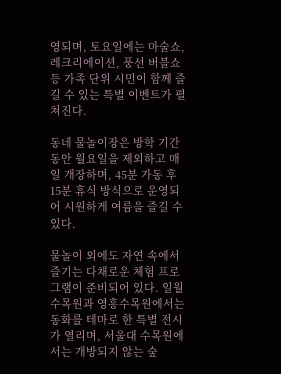영되며, 토요일에는 마술쇼, 레크리에이션, 풍선 버블쇼 등 가족 단위 시민이 함께 즐길 수 있는 특별 이벤트가 펼쳐진다.

동네 물놀이장은 방학 기간 동안 월요일을 제외하고 매일 개장하며, 45분 가동 후 15분 휴식 방식으로 운영되어 시원하게 여름을 즐길 수 있다.

물놀이 외에도 자연 속에서 즐기는 다채로운 체험 프로그램이 준비되어 있다. 일월수목원과 영흥수목원에서는 동화를 테마로 한 특별 전시가 열리며, 서울대 수목원에서는 개방되지 않는 숲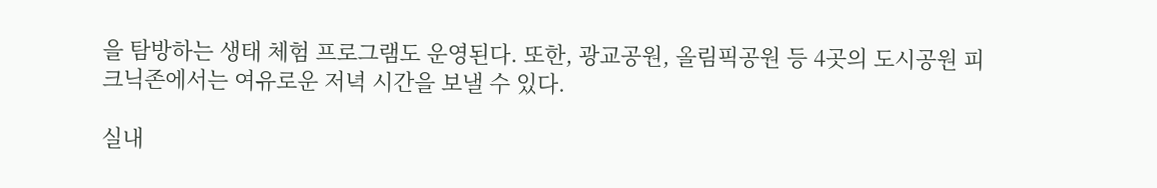을 탐방하는 생태 체험 프로그램도 운영된다. 또한, 광교공원, 올림픽공원 등 4곳의 도시공원 피크닉존에서는 여유로운 저녁 시간을 보낼 수 있다.

실내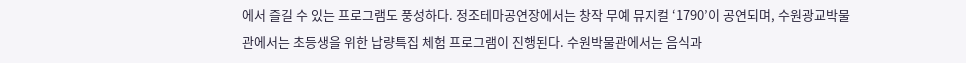에서 즐길 수 있는 프로그램도 풍성하다. 정조테마공연장에서는 창작 무예 뮤지컬 ‘1790’이 공연되며, 수원광교박물관에서는 초등생을 위한 납량특집 체험 프로그램이 진행된다. 수원박물관에서는 음식과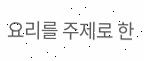요리를 주제로 한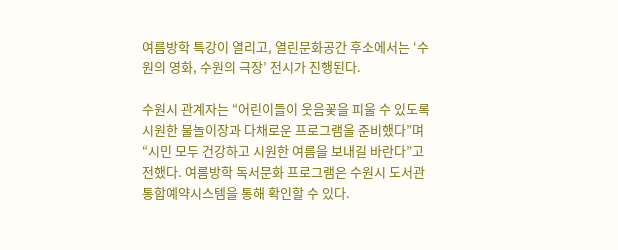여름방학 특강이 열리고, 열린문화공간 후소에서는 ‘수원의 영화, 수원의 극장’ 전시가 진행된다.

수원시 관계자는 “어린이들이 웃음꽃을 피울 수 있도록 시원한 물놀이장과 다채로운 프로그램을 준비했다”며 “시민 모두 건강하고 시원한 여름을 보내길 바란다”고 전했다. 여름방학 독서문화 프로그램은 수원시 도서관 통합예약시스템을 통해 확인할 수 있다.